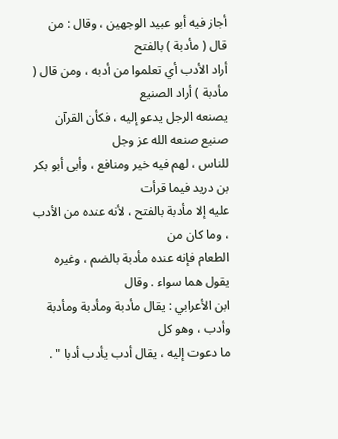أجاز فيه أبو عبيد الوجهين ، وقال : من قال ( مأدبة ) بالفتح
أراد الأدب أي تعلموا من أدبه ، ومن قال ( مأدبة ) أراد الصنيع
يصنعه الرجل يدعو إليه ، فكأن القرآن صنيع صنعه الله عز وجل
للناس ، لهم فيه خير ومنافع ، وأبى أبو بكر بن دريد فيما قرأت
عليه إلا مأدبة بالفتح ، لأنه عنده من الأدب ، وما كان من
الطعام فإنه عنده مأدبة بالضم ، وغيره يقول هما سواء . وقال
ابن الأعرابي : يقال مأدبة ومأدبة ومأدبة وأدب ، وهو كل
ما دعوت إليه ، يقال أدب يأدب أدبا " .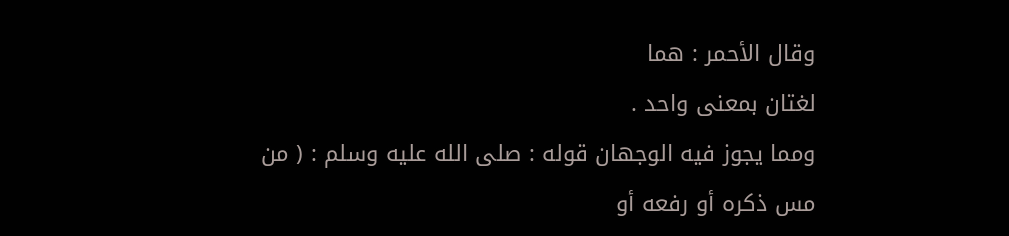وقال الأحمر : هما
لغتان بمعنى واحد .
ومما يجوز فيه الوجهان قوله : صلى الله عليه وسلم : ( من
مس ذكره أو رفعه أو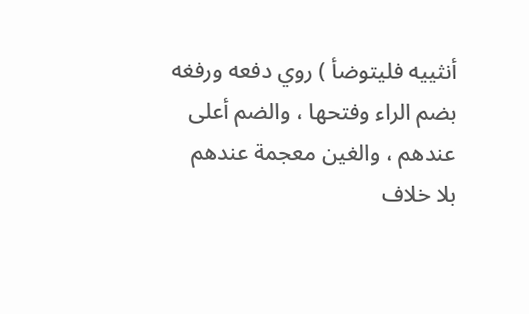أنثييه فليتوضأ ) روي دفعه ورفغه
بضم الراء وفتحها ، والضم أعلى عندهم ، والغين معجمة عندهم
بلا خلاف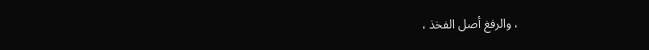، والرفغ أصل الفخذ ،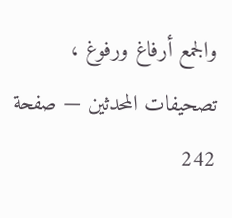والجمع أرفاغ ورفوغ ،
تصحيفات المحدثين — صفحة 242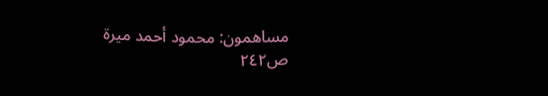مساهمون: محمود أحمد ميرة
ص٢٤٢